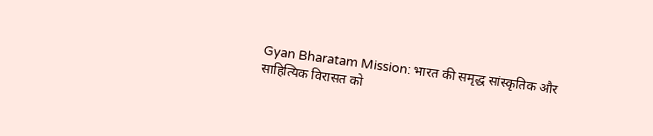Gyan Bharatam Mission: भारत की समृद्ध सांस्कृतिक और साहित्यिक विरासत को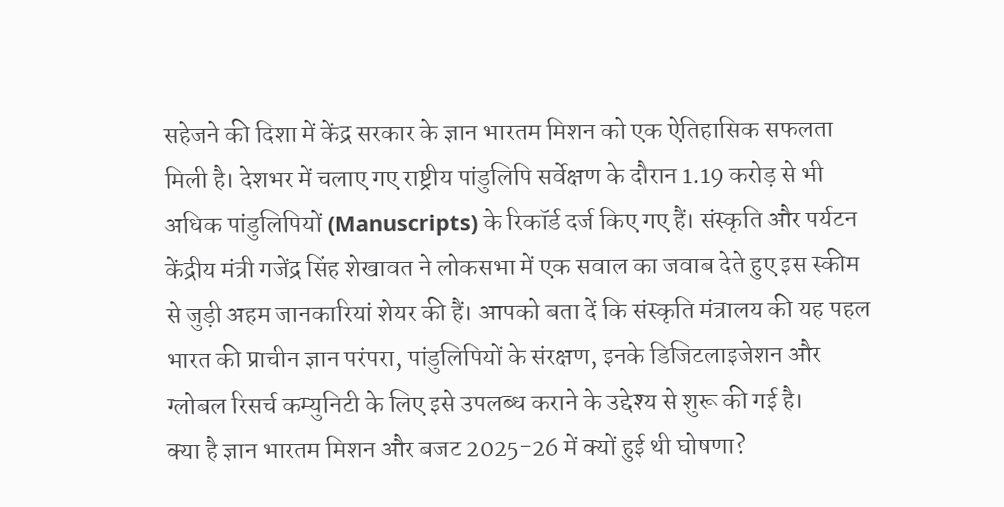सहेजने की दिशा में केंद्र सरकार के ज्ञान भारतम मिशन को एक ऐतिहासिक सफलता मिली है। देशभर में चलाए गए राष्ट्रीय पांडुलिपि सर्वेक्षण के दौरान 1.19 करोड़ से भी अधिक पांडुलिपियों (Manuscripts) के रिकॉर्ड दर्ज किए गए हैं। संस्कृति और पर्यटन केंद्रीय मंत्री गजेंद्र सिंह शेखावत ने लोकसभा में एक सवाल का जवाब देते हुए इस स्कीम से जुड़ी अहम जानकारियां शेयर की हैं। आपको बता दें कि संस्कृति मंत्रालय की यह पहल भारत की प्राचीन ज्ञान परंपरा, पांडुलिपियों के संरक्षण, इनके डिजिटलाइजेशन और ग्लोबल रिसर्च कम्युनिटी के लिए इसे उपलब्ध कराने के उद्देश्य से शुरू की गई है।
क्या है ज्ञान भारतम मिशन और बजट 2025-26 में क्यों हुई थी घोषणा?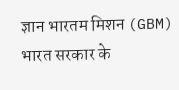ज्ञान भारतम मिशन (GBM) भारत सरकार के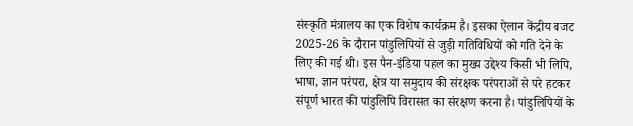संस्कृति मंत्रालय का एक विशेष कार्यक्रम है। इसका ऐलान केंद्रीय बजट 2025-26 के दौरान पांडुलिपियों से जुड़ी गतिविधियों को गति देने के लिए की गई थी। इस पैन-इंडिया पहल का मुख्य उद्देश्य किसी भी लिपि, भाषा, ज्ञान परंपरा, क्षेत्र या समुदाय की संरक्षक परंपराओं से परे हटकर संपूर्ण भारत की पांडुलिपि विरासत का संरक्षण करना है। पांडुलिपियों के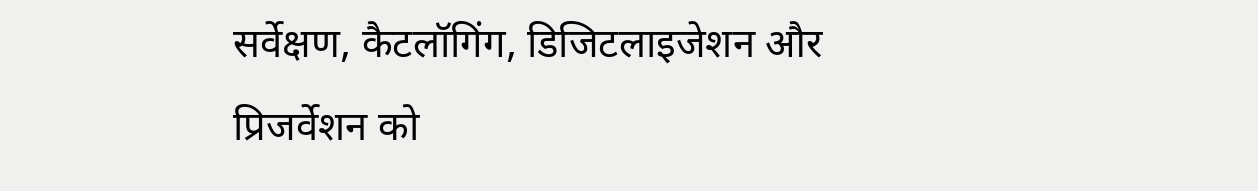सर्वेक्षण, कैटलॉगिंग, डिजिटलाइजेशन और प्रिजर्वेशन को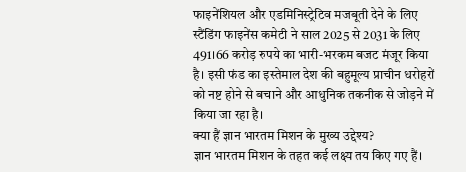फाइनेंशियल और एडमिनिस्ट्रेटिव मजबूती देने के लिए स्टैंडिंग फाइनेंस कमेटी ने साल 2025 से 2031 के लिए 491।66 करोड़ रुपये का भारी-भरकम बजट मंजूर किया है। इसी फंड का इस्तेमाल देश की बहुमूल्य प्राचीन धरोहरों को नष्ट होने से बचाने और आधुनिक तकनीक से जोड़ने में किया जा रहा है।
क्या हैं ज्ञान भारतम मिशन के मुख्य उद्देश्य?
ज्ञान भारतम मिशन के तहत कई लक्ष्य तय किए गए हैं।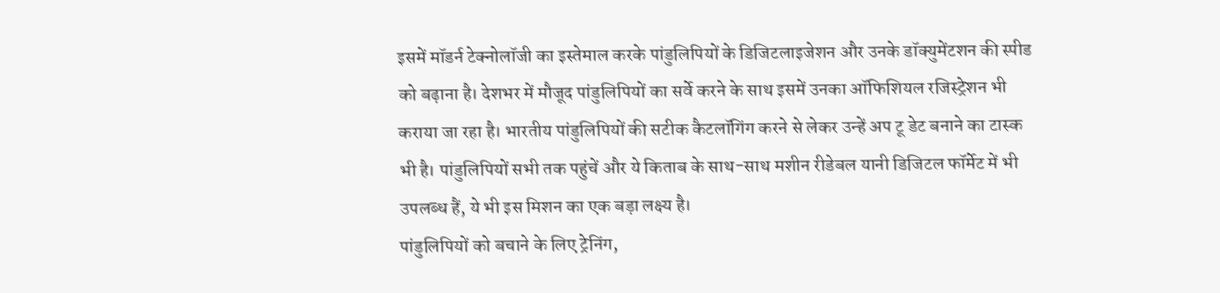इसमें मॉडर्न टेक्नोलॉजी का इस्तेमाल करके पांडुलिपियों के डिजिटलाइजेशन और उनके डॉक्युमेंटशन की स्पीड को बढ़ाना है। देशभर में मौजूद पांडुलिपियों का सर्वे करने के साथ इसमें उनका ऑफिशियल रजिस्ट्रेशन भी कराया जा रहा है। भारतीय पांडुलिपियों की सटीक कैटलॉगिंग करने से लेकर उन्हें अप टू डेट बनाने का टास्क भी है। पांडुलिपियों सभी तक पहुंचें और ये किताब के साथ-साथ मशीन रीडेबल यानी डिजिटल फॉर्मेट में भी उपलब्ध हैं, ये भी इस मिशन का एक बड़ा लक्ष्य है।
पांडुलिपियों को बचाने के लिए ट्रेनिंग,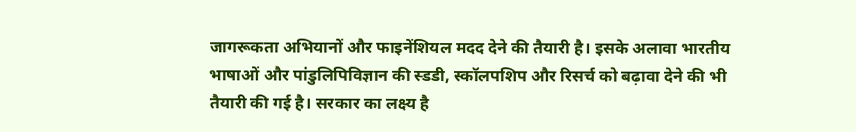जागरूकता अभियानों और फाइनेंशियल मदद देने की तैयारी है। इसके अलावा भारतीय भाषाओं और पांडुलिपिविज्ञान की स्डडी, स्कॉलपशिप और रिसर्च को बढ़ावा देने की भी तैयारी की गई है। सरकार का लक्ष्य है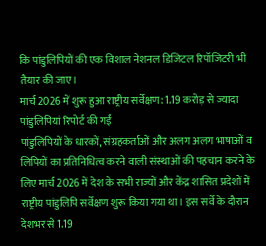कि पांडुलिपियों की एक विशाल नेशनल डिजिटल रिपॉजिटरी भी तैयार की जाए।
मार्च 2026 में शुरू हुआ राष्ट्रीय सर्वेक्षण: 1.19 करोड़ से ज्यादा पांडुलिपियां रिपोर्ट की गईं
पांडुलिपियों के धारकों, संग्रहकर्ताओं और अलग अलग भाषाओं व लिपियों का प्रतिनिधित्व करने वाली संस्थाओं की पहचान करने के लिए मार्च 2026 में देश के सभी राज्यों और केंद्र शासित प्रदेशों में राष्ट्रीय पांडुलिपि सर्वेक्षण शुरू किया गया था। इस सर्वे के दौरान देशभर से 1.19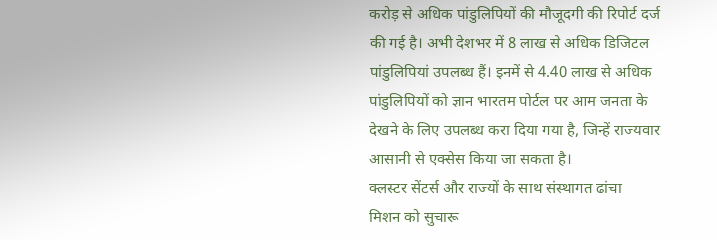करोड़ से अधिक पांडुलिपियों की मौजूदगी की रिपोर्ट दर्ज की गई है। अभी देशभर में 8 लाख से अधिक डिजिटल पांडुलिपियां उपलब्ध हैं। इनमें से 4.40 लाख से अधिक पांडुलिपियों को ज्ञान भारतम पोर्टल पर आम जनता के देखने के लिए उपलब्ध करा दिया गया है, जिन्हें राज्यवार आसानी से एक्सेस किया जा सकता है।
क्लस्टर सेंटर्स और राज्यों के साथ संस्थागत ढांचा
मिशन को सुचारू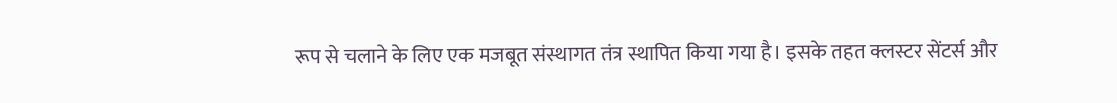रूप से चलाने के लिए एक मजबूत संस्थागत तंत्र स्थापित किया गया है। इसके तहत क्लस्टर सेंटर्स और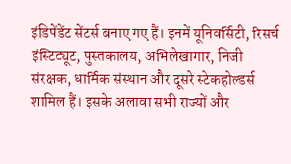इंडिपेंडेंट सेंटर्स बनाए गए हैं। इनमें यूनिवर्सिटी, रिसर्च इंस्टिट्यूट, पुस्तकालय, अभिलेखागार, निजी संरक्षक, धार्मिक संस्थान और दूसरे स्टेकहोल्डर्स शामिल हैं। इसके अलावा सभी राज्यों और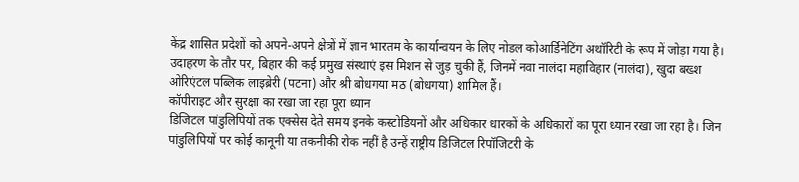केंद्र शासित प्रदेशों को अपने-अपने क्षेत्रों में ज्ञान भारतम के कार्यान्वयन के लिए नोडल कोआर्डिनेटिंग अथॉरिटी के रूप में जोड़ा गया है। उदाहरण के तौर पर, बिहार की कई प्रमुख संस्थाएं इस मिशन से जुड़ चुकी हैं, जिनमें नवा नालंदा महाविहार (नालंदा), खुदा बख्श ओरिएंटल पब्लिक लाइब्रेरी (पटना) और श्री बोधगया मठ (बोधगया) शामिल हैं।
कॉपीराइट और सुरक्षा का रखा जा रहा पूरा ध्यान
डिजिटल पांडुलिपियों तक एक्सेस देते समय इनके कस्टोडियनों और अधिकार धारकों के अधिकारों का पूरा ध्यान रखा जा रहा है। जिन पांडुलिपियों पर कोई कानूनी या तकनीकी रोक नहीं है उन्हें राष्ट्रीय डिजिटल रिपॉजिटरी के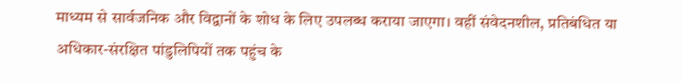माध्यम से सार्वजनिक और विद्वानों के शोध के लिए उपलब्ध कराया जाएगा। वहीं संवेदनशील, प्रतिबंधित या अधिकार-संरक्षित पांडुलिपियों तक पहुंच के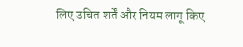लिए उचित शर्तें और नियम लागू किए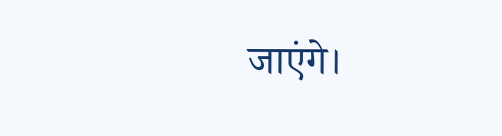जाएंगे।